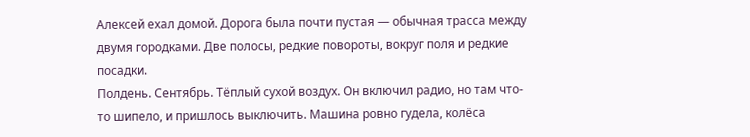Алексей ехал домой. Дорога была почти пустая — обычная трасса между двумя городками. Две полосы, редкие повороты, вокруг поля и редкие посадки.
Полдень. Сентябрь. Тёплый сухой воздух. Он включил радио, но там что-то шипело, и пришлось выключить. Машина ровно гудела, колёса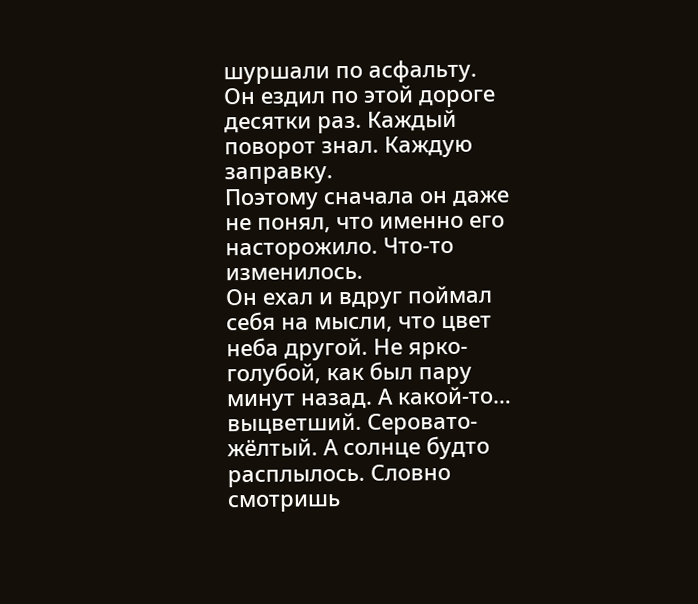шуршали по асфальту. Он ездил по этой дороге десятки раз. Каждый поворот знал. Каждую заправку.
Поэтому сначала он даже не понял, что именно его насторожило. Что-то изменилось.
Он ехал и вдруг поймал себя на мысли, что цвет неба другой. Не ярко-голубой, как был пару минут назад. А какой-то… выцветший. Серовато-жёлтый. А солнце будто расплылось. Словно смотришь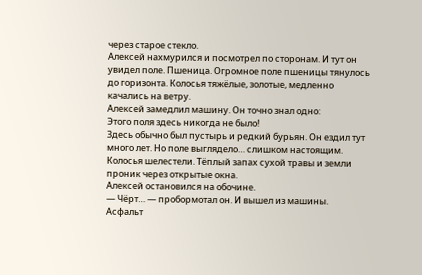через старое стекло.
Алексей нахмурился и посмотрел по сторонам. И тут он увидел поле. Пшеница. Огромное поле пшеницы тянулось до горизонта. Колосья тяжёлые, золотые, медленно качались на ветру.
Алексей замедлил машину. Он точно знал одно:
Этого поля здесь никогда не было!
Здесь обычно был пустырь и редкий бурьян. Он ездил тут много лет. Но поле выглядело… слишком настоящим. Колосья шелестели. Тёплый запах сухой травы и земли проник через открытые окна.
Алексей остановился на обочине.
— Чёрт… — пробормотал он. И вышел из машины.
Асфальт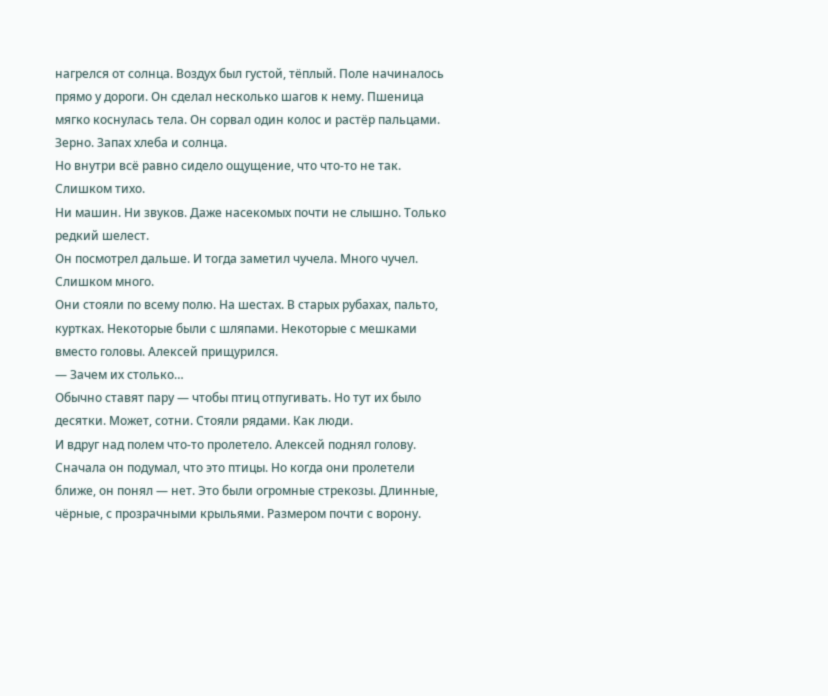нагрелся от солнца. Воздух был густой, тёплый. Поле начиналось прямо у дороги. Он сделал несколько шагов к нему. Пшеница мягко коснулась тела. Он сорвал один колос и растёр пальцами. Зерно. Запах хлеба и солнца.
Но внутри всё равно сидело ощущение, что что-то не так. Слишком тихо.
Ни машин. Ни звуков. Даже насекомых почти не слышно. Только редкий шелест.
Он посмотрел дальше. И тогда заметил чучела. Много чучел. Слишком много.
Они стояли по всему полю. На шестах. В старых рубахах, пальто, куртках. Некоторые были с шляпами. Некоторые с мешками вместо головы. Алексей прищурился.
— Зачем их столько…
Обычно ставят пару — чтобы птиц отпугивать. Но тут их было десятки. Может, сотни. Стояли рядами. Как люди.
И вдруг над полем что-то пролетело. Алексей поднял голову. Сначала он подумал, что это птицы. Но когда они пролетели ближе, он понял — нет. Это были огромные стрекозы. Длинные, чёрные, с прозрачными крыльями. Размером почти с ворону.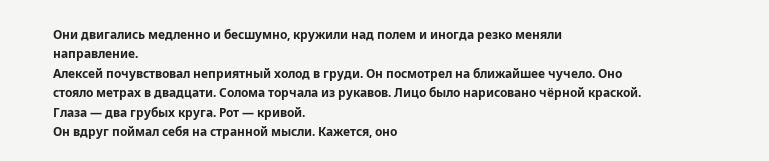Они двигались медленно и бесшумно, кружили над полем и иногда резко меняли направление.
Алексей почувствовал неприятный холод в груди. Он посмотрел на ближайшее чучело. Оно стояло метрах в двадцати. Солома торчала из рукавов. Лицо было нарисовано чёрной краской. Глаза — два грубых круга. Рот — кривой.
Он вдруг поймал себя на странной мысли. Кажется, оно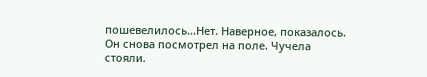пошевелилось…Нет. Наверное, показалось. Он снова посмотрел на поле. Чучела стояли.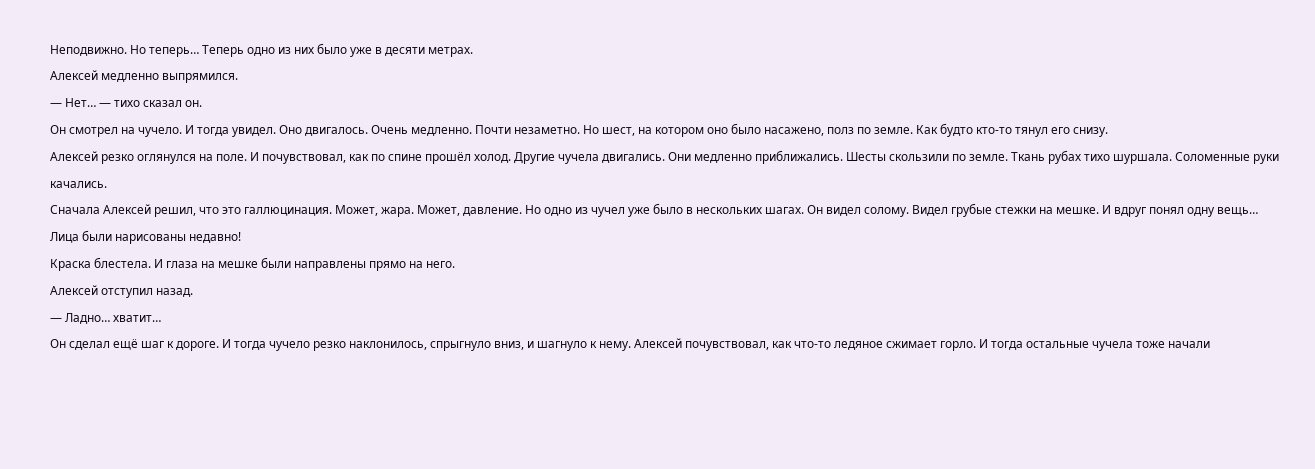Неподвижно. Но теперь… Теперь одно из них было уже в десяти метрах.
Алексей медленно выпрямился.
— Нет… — тихо сказал он.
Он смотрел на чучело. И тогда увидел. Оно двигалось. Очень медленно. Почти незаметно. Но шест, на котором оно было насажено, полз по земле. Как будто кто-то тянул его снизу.
Алексей резко оглянулся на поле. И почувствовал, как по спине прошёл холод. Другие чучела двигались. Они медленно приближались. Шесты скользили по земле. Ткань рубах тихо шуршала. Соломенные руки качались.
Сначала Алексей решил, что это галлюцинация. Может, жара. Может, давление. Но одно из чучел уже было в нескольких шагах. Он видел солому. Видел грубые стежки на мешке. И вдруг понял одну вещь…
Лица были нарисованы недавно!
Краска блестела. И глаза на мешке были направлены прямо на него.
Алексей отступил назад.
— Ладно… хватит…
Он сделал ещё шаг к дороге. И тогда чучело резко наклонилось, спрыгнуло вниз, и шагнуло к нему. Алексей почувствовал, как что-то ледяное сжимает горло. И тогда остальные чучела тоже начали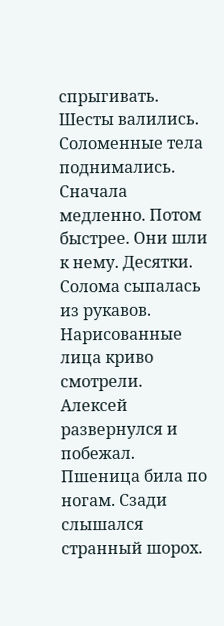спрыгивать. Шесты валились. Соломенные тела поднимались. Сначала медленно. Потом быстрее. Они шли к нему. Десятки. Солома сыпалась из рукавов. Нарисованные лица криво смотрели.
Алексей развернулся и побежал. Пшеница била по ногам. Сзади слышался странный шорох.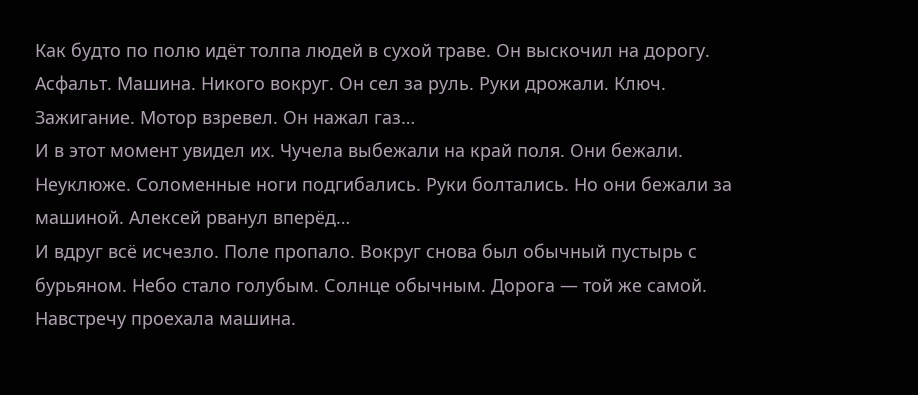Как будто по полю идёт толпа людей в сухой траве. Он выскочил на дорогу. Асфальт. Машина. Никого вокруг. Он сел за руль. Руки дрожали. Ключ. Зажигание. Мотор взревел. Он нажал газ…
И в этот момент увидел их. Чучела выбежали на край поля. Они бежали. Неуклюже. Соломенные ноги подгибались. Руки болтались. Но они бежали за машиной. Алексей рванул вперёд…
И вдруг всё исчезло. Поле пропало. Вокруг снова был обычный пустырь с бурьяном. Небо стало голубым. Солнце обычным. Дорога — той же самой. Навстречу проехала машина.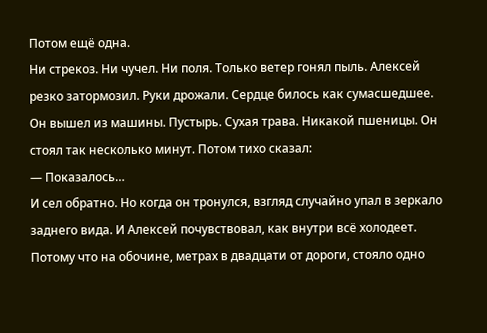Потом ещё одна.
Ни стрекоз. Ни чучел. Ни поля. Только ветер гонял пыль. Алексей резко затормозил. Руки дрожали. Сердце билось как сумасшедшее.
Он вышел из машины. Пустырь. Сухая трава. Никакой пшеницы. Он стоял так несколько минут. Потом тихо сказал:
— Показалось…
И сел обратно. Но когда он тронулся, взгляд случайно упал в зеркало заднего вида. И Алексей почувствовал, как внутри всё холодеет. Потому что на обочине, метрах в двадцати от дороги, стояло одно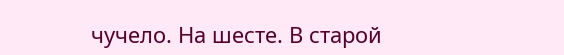чучело. На шесте. В старой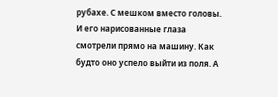рубахе. С мешком вместо головы. И его нарисованные глаза смотрели прямо на машину. Как будто оно успело выйти из поля. А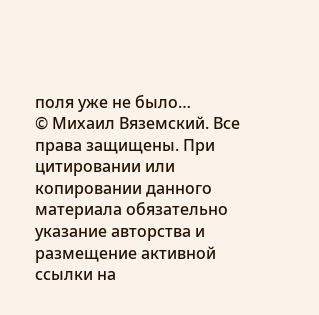поля уже не было…
© Михаил Вяземский. Все права защищены. При цитировании или копировании данного материала обязательно указание авторства и размещение активной ссылки на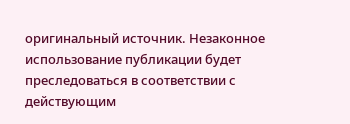оригинальный источник. Незаконное использование публикации будет преследоваться в соответствии с действующим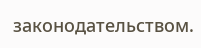законодательством.